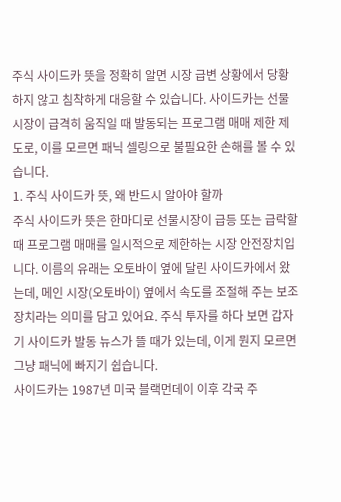주식 사이드카 뜻을 정확히 알면 시장 급변 상황에서 당황하지 않고 침착하게 대응할 수 있습니다. 사이드카는 선물시장이 급격히 움직일 때 발동되는 프로그램 매매 제한 제도로, 이를 모르면 패닉 셀링으로 불필요한 손해를 볼 수 있습니다.
1. 주식 사이드카 뜻, 왜 반드시 알아야 할까
주식 사이드카 뜻은 한마디로 선물시장이 급등 또는 급락할 때 프로그램 매매를 일시적으로 제한하는 시장 안전장치입니다. 이름의 유래는 오토바이 옆에 달린 사이드카에서 왔는데, 메인 시장(오토바이) 옆에서 속도를 조절해 주는 보조 장치라는 의미를 담고 있어요. 주식 투자를 하다 보면 갑자기 사이드카 발동 뉴스가 뜰 때가 있는데, 이게 뭔지 모르면 그냥 패닉에 빠지기 쉽습니다.
사이드카는 1987년 미국 블랙먼데이 이후 각국 주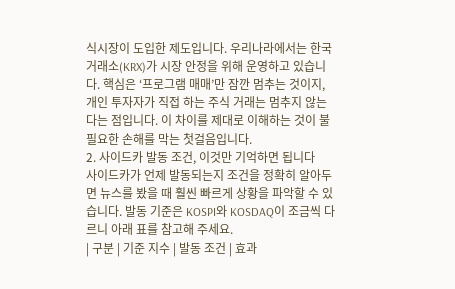식시장이 도입한 제도입니다. 우리나라에서는 한국거래소(KRX)가 시장 안정을 위해 운영하고 있습니다. 핵심은 ‘프로그램 매매’만 잠깐 멈추는 것이지, 개인 투자자가 직접 하는 주식 거래는 멈추지 않는다는 점입니다. 이 차이를 제대로 이해하는 것이 불필요한 손해를 막는 첫걸음입니다.
2. 사이드카 발동 조건, 이것만 기억하면 됩니다
사이드카가 언제 발동되는지 조건을 정확히 알아두면 뉴스를 봤을 때 훨씬 빠르게 상황을 파악할 수 있습니다. 발동 기준은 KOSPI와 KOSDAQ이 조금씩 다르니 아래 표를 참고해 주세요.
| 구분 | 기준 지수 | 발동 조건 | 효과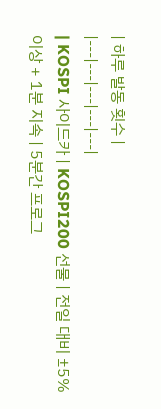| 하루 발동 횟수 |
|---|---|---|---|---|
| KOSPI 사이드카 | KOSPI200 선물 | 전일 대비 ±5% 이상 + 1분 지속 | 5분간 프로그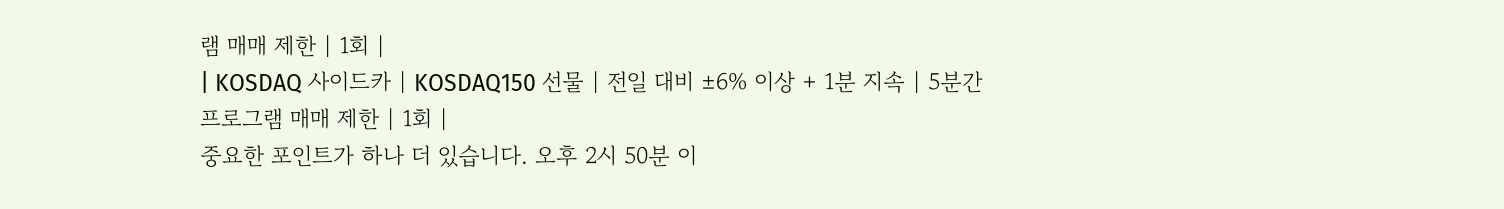램 매매 제한 | 1회 |
| KOSDAQ 사이드카 | KOSDAQ150 선물 | 전일 대비 ±6% 이상 + 1분 지속 | 5분간 프로그램 매매 제한 | 1회 |
중요한 포인트가 하나 더 있습니다. 오후 2시 50분 이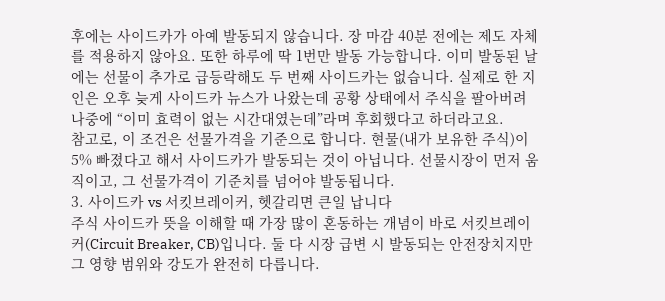후에는 사이드카가 아예 발동되지 않습니다. 장 마감 40분 전에는 제도 자체를 적용하지 않아요. 또한 하루에 딱 1번만 발동 가능합니다. 이미 발동된 날에는 선물이 추가로 급등락해도 두 번째 사이드카는 없습니다. 실제로 한 지인은 오후 늦게 사이드카 뉴스가 나왔는데 공황 상태에서 주식을 팔아버려 나중에 “이미 효력이 없는 시간대였는데”라며 후회했다고 하더라고요.
참고로, 이 조건은 선물가격을 기준으로 합니다. 현물(내가 보유한 주식)이 5% 빠졌다고 해서 사이드카가 발동되는 것이 아닙니다. 선물시장이 먼저 움직이고, 그 선물가격이 기준치를 넘어야 발동됩니다.
3. 사이드카 vs 서킷브레이커, 헷갈리면 큰일 납니다
주식 사이드카 뜻을 이해할 때 가장 많이 혼동하는 개념이 바로 서킷브레이커(Circuit Breaker, CB)입니다. 둘 다 시장 급변 시 발동되는 안전장치지만 그 영향 범위와 강도가 완전히 다릅니다.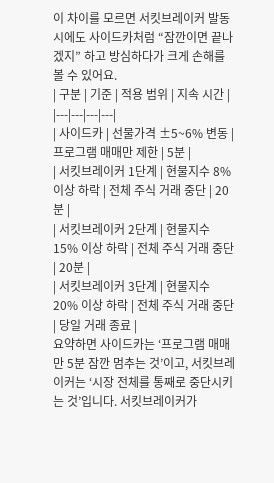이 차이를 모르면 서킷브레이커 발동 시에도 사이드카처럼 “잠깐이면 끝나겠지” 하고 방심하다가 크게 손해를 볼 수 있어요.
| 구분 | 기준 | 적용 범위 | 지속 시간 |
|---|---|---|---|
| 사이드카 | 선물가격 ±5~6% 변동 | 프로그램 매매만 제한 | 5분 |
| 서킷브레이커 1단계 | 현물지수 8% 이상 하락 | 전체 주식 거래 중단 | 20분 |
| 서킷브레이커 2단계 | 현물지수 15% 이상 하락 | 전체 주식 거래 중단 | 20분 |
| 서킷브레이커 3단계 | 현물지수 20% 이상 하락 | 전체 주식 거래 중단 | 당일 거래 종료 |
요약하면 사이드카는 ‘프로그램 매매만 5분 잠깐 멈추는 것’이고, 서킷브레이커는 ‘시장 전체를 통째로 중단시키는 것’입니다. 서킷브레이커가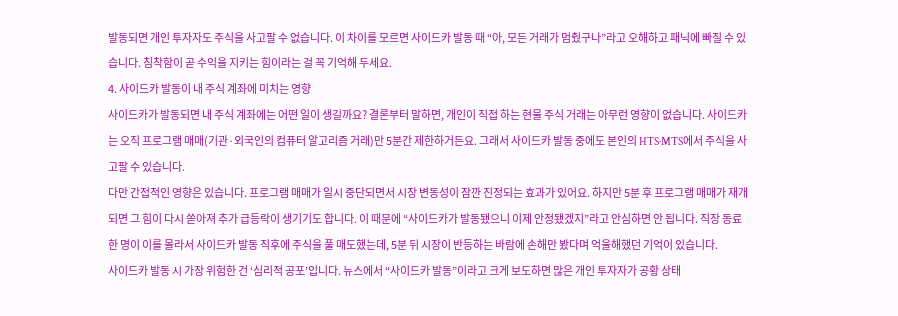발동되면 개인 투자자도 주식을 사고팔 수 없습니다. 이 차이를 모르면 사이드카 발동 때 “아, 모든 거래가 멈췄구나”라고 오해하고 패닉에 빠질 수 있습니다. 침착함이 곧 수익을 지키는 힘이라는 걸 꼭 기억해 두세요.
4. 사이드카 발동이 내 주식 계좌에 미치는 영향
사이드카가 발동되면 내 주식 계좌에는 어떤 일이 생길까요? 결론부터 말하면, 개인이 직접 하는 현물 주식 거래는 아무런 영향이 없습니다. 사이드카는 오직 프로그램 매매(기관·외국인의 컴퓨터 알고리즘 거래)만 5분간 제한하거든요. 그래서 사이드카 발동 중에도 본인의 HTS·MTS에서 주식을 사고팔 수 있습니다.
다만 간접적인 영향은 있습니다. 프로그램 매매가 일시 중단되면서 시장 변동성이 잠깐 진정되는 효과가 있어요. 하지만 5분 후 프로그램 매매가 재개되면 그 힘이 다시 쏟아져 추가 급등락이 생기기도 합니다. 이 때문에 “사이드카가 발동됐으니 이제 안정됐겠지”라고 안심하면 안 됩니다. 직장 동료 한 명이 이를 몰라서 사이드카 발동 직후에 주식을 풀 매도했는데, 5분 뒤 시장이 반등하는 바람에 손해만 봤다며 억울해했던 기억이 있습니다.
사이드카 발동 시 가장 위험한 건 ‘심리적 공포’입니다. 뉴스에서 “사이드카 발동”이라고 크게 보도하면 많은 개인 투자자가 공황 상태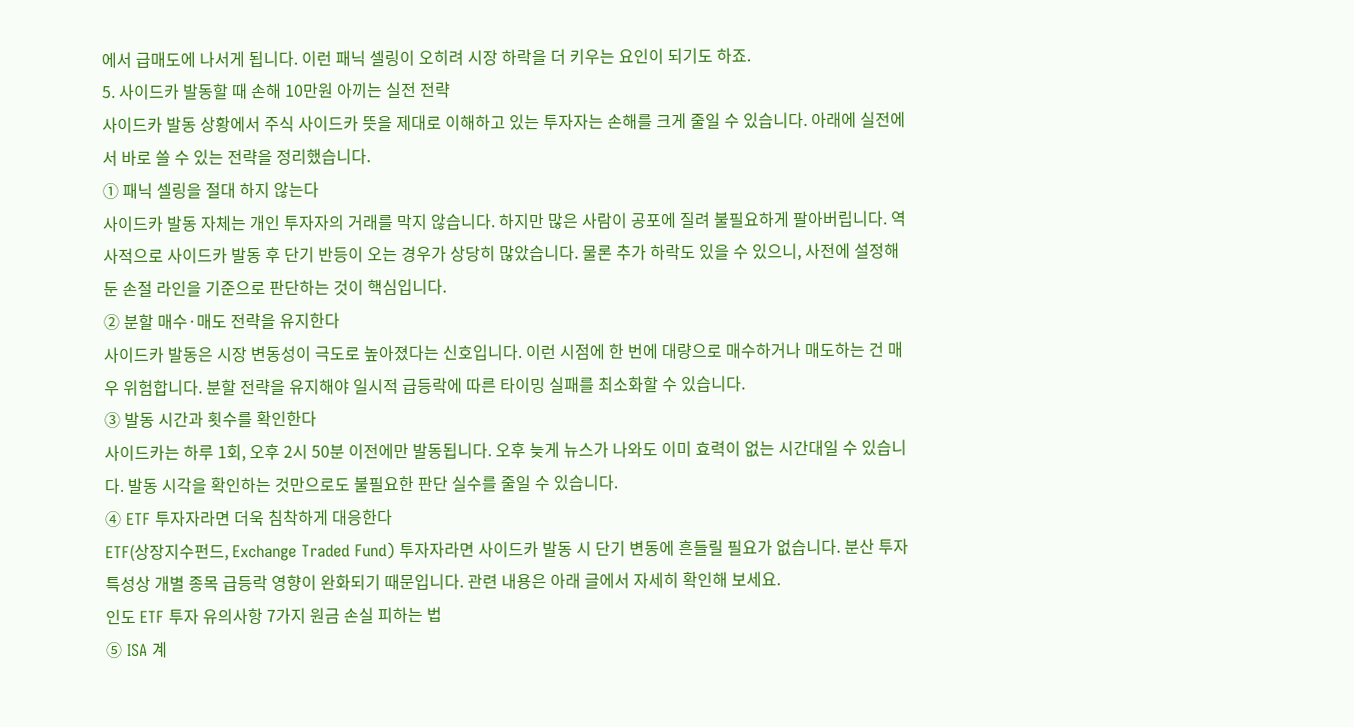에서 급매도에 나서게 됩니다. 이런 패닉 셀링이 오히려 시장 하락을 더 키우는 요인이 되기도 하죠.
5. 사이드카 발동할 때 손해 10만원 아끼는 실전 전략
사이드카 발동 상황에서 주식 사이드카 뜻을 제대로 이해하고 있는 투자자는 손해를 크게 줄일 수 있습니다. 아래에 실전에서 바로 쓸 수 있는 전략을 정리했습니다.
① 패닉 셀링을 절대 하지 않는다
사이드카 발동 자체는 개인 투자자의 거래를 막지 않습니다. 하지만 많은 사람이 공포에 질려 불필요하게 팔아버립니다. 역사적으로 사이드카 발동 후 단기 반등이 오는 경우가 상당히 많았습니다. 물론 추가 하락도 있을 수 있으니, 사전에 설정해 둔 손절 라인을 기준으로 판단하는 것이 핵심입니다.
② 분할 매수·매도 전략을 유지한다
사이드카 발동은 시장 변동성이 극도로 높아졌다는 신호입니다. 이런 시점에 한 번에 대량으로 매수하거나 매도하는 건 매우 위험합니다. 분할 전략을 유지해야 일시적 급등락에 따른 타이밍 실패를 최소화할 수 있습니다.
③ 발동 시간과 횟수를 확인한다
사이드카는 하루 1회, 오후 2시 50분 이전에만 발동됩니다. 오후 늦게 뉴스가 나와도 이미 효력이 없는 시간대일 수 있습니다. 발동 시각을 확인하는 것만으로도 불필요한 판단 실수를 줄일 수 있습니다.
④ ETF 투자자라면 더욱 침착하게 대응한다
ETF(상장지수펀드, Exchange Traded Fund) 투자자라면 사이드카 발동 시 단기 변동에 흔들릴 필요가 없습니다. 분산 투자 특성상 개별 종목 급등락 영향이 완화되기 때문입니다. 관련 내용은 아래 글에서 자세히 확인해 보세요.
인도 ETF 투자 유의사항 7가지 원금 손실 피하는 법
⑤ ISA 계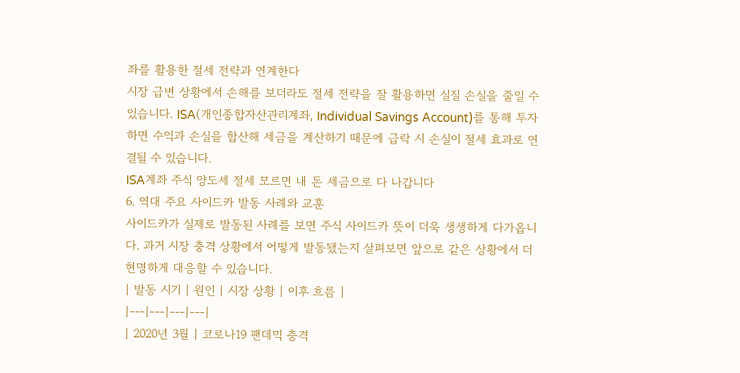좌를 활용한 절세 전략과 연계한다
시장 급변 상황에서 손해를 보더라도 절세 전략을 잘 활용하면 실질 손실을 줄일 수 있습니다. ISA(개인종합자산관리계좌, Individual Savings Account)를 통해 투자하면 수익과 손실을 합산해 세금을 계산하기 때문에 급락 시 손실이 절세 효과로 연결될 수 있습니다.
ISA계좌 주식 양도세 절세 모르면 내 돈 세금으로 다 나갑니다
6. 역대 주요 사이드카 발동 사례와 교훈
사이드카가 실제로 발동된 사례를 보면 주식 사이드카 뜻이 더욱 생생하게 다가옵니다. 과거 시장 충격 상황에서 어떻게 발동됐는지 살펴보면 앞으로 같은 상황에서 더 현명하게 대응할 수 있습니다.
| 발동 시기 | 원인 | 시장 상황 | 이후 흐름 |
|---|---|---|---|
| 2020년 3월 | 코로나19 팬데믹 충격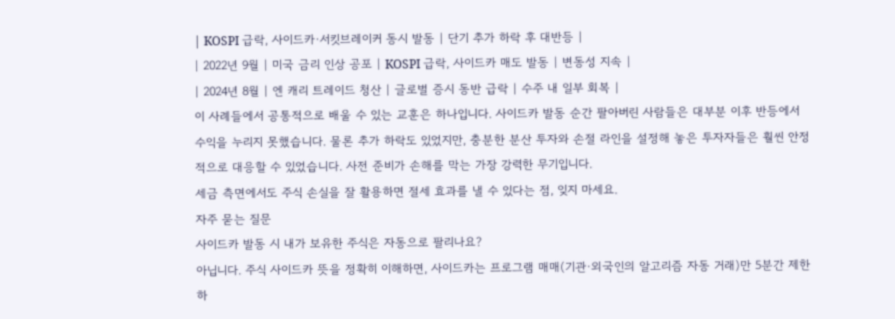| KOSPI 급락, 사이드카·서킷브레이커 동시 발동 | 단기 추가 하락 후 대반등 |
| 2022년 9월 | 미국 금리 인상 공포 | KOSPI 급락, 사이드카 매도 발동 | 변동성 지속 |
| 2024년 8월 | 엔 캐리 트레이드 청산 | 글로벌 증시 동반 급락 | 수주 내 일부 회복 |
이 사례들에서 공통적으로 배울 수 있는 교훈은 하나입니다. 사이드카 발동 순간 팔아버린 사람들은 대부분 이후 반등에서 수익을 누리지 못했습니다. 물론 추가 하락도 있었지만, 충분한 분산 투자와 손절 라인을 설정해 놓은 투자자들은 훨씬 안정적으로 대응할 수 있었습니다. 사전 준비가 손해를 막는 가장 강력한 무기입니다.
세금 측면에서도 주식 손실을 잘 활용하면 절세 효과를 낼 수 있다는 점, 잊지 마세요.
자주 묻는 질문
사이드카 발동 시 내가 보유한 주식은 자동으로 팔리나요?
아닙니다. 주식 사이드카 뜻을 정확히 이해하면, 사이드카는 프로그램 매매(기관·외국인의 알고리즘 자동 거래)만 5분간 제한하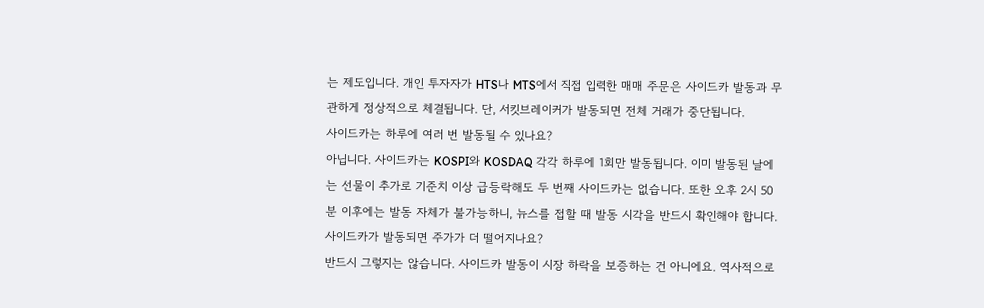는 제도입니다. 개인 투자자가 HTS나 MTS에서 직접 입력한 매매 주문은 사이드카 발동과 무관하게 정상적으로 체결됩니다. 단, 서킷브레이커가 발동되면 전체 거래가 중단됩니다.
사이드카는 하루에 여러 번 발동될 수 있나요?
아닙니다. 사이드카는 KOSPI와 KOSDAQ 각각 하루에 1회만 발동됩니다. 이미 발동된 날에는 선물이 추가로 기준치 이상 급등락해도 두 번째 사이드카는 없습니다. 또한 오후 2시 50분 이후에는 발동 자체가 불가능하니, 뉴스를 접할 때 발동 시각을 반드시 확인해야 합니다.
사이드카가 발동되면 주가가 더 떨어지나요?
반드시 그렇지는 않습니다. 사이드카 발동이 시장 하락을 보증하는 건 아니에요. 역사적으로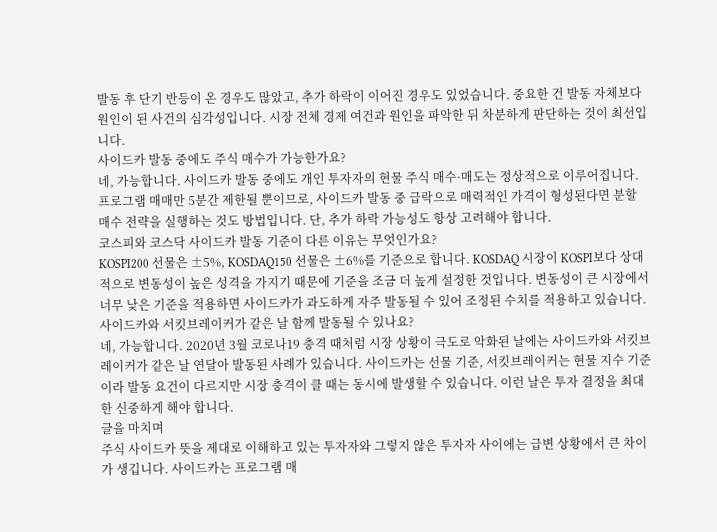발동 후 단기 반등이 온 경우도 많았고, 추가 하락이 이어진 경우도 있었습니다. 중요한 건 발동 자체보다 원인이 된 사건의 심각성입니다. 시장 전체 경제 여건과 원인을 파악한 뒤 차분하게 판단하는 것이 최선입니다.
사이드카 발동 중에도 주식 매수가 가능한가요?
네, 가능합니다. 사이드카 발동 중에도 개인 투자자의 현물 주식 매수·매도는 정상적으로 이루어집니다. 프로그램 매매만 5분간 제한될 뿐이므로, 사이드카 발동 중 급락으로 매력적인 가격이 형성된다면 분할 매수 전략을 실행하는 것도 방법입니다. 단, 추가 하락 가능성도 항상 고려해야 합니다.
코스피와 코스닥 사이드카 발동 기준이 다른 이유는 무엇인가요?
KOSPI200 선물은 ±5%, KOSDAQ150 선물은 ±6%를 기준으로 합니다. KOSDAQ 시장이 KOSPI보다 상대적으로 변동성이 높은 성격을 가지기 때문에 기준을 조금 더 높게 설정한 것입니다. 변동성이 큰 시장에서 너무 낮은 기준을 적용하면 사이드카가 과도하게 자주 발동될 수 있어 조정된 수치를 적용하고 있습니다.
사이드카와 서킷브레이커가 같은 날 함께 발동될 수 있나요?
네, 가능합니다. 2020년 3월 코로나19 충격 때처럼 시장 상황이 극도로 악화된 날에는 사이드카와 서킷브레이커가 같은 날 연달아 발동된 사례가 있습니다. 사이드카는 선물 기준, 서킷브레이커는 현물 지수 기준이라 발동 요건이 다르지만 시장 충격이 클 때는 동시에 발생할 수 있습니다. 이런 날은 투자 결정을 최대한 신중하게 해야 합니다.
글을 마치며
주식 사이드카 뜻을 제대로 이해하고 있는 투자자와 그렇지 않은 투자자 사이에는 급변 상황에서 큰 차이가 생깁니다. 사이드카는 프로그램 매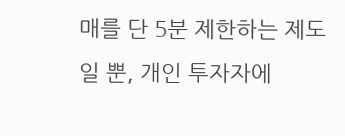매를 단 5분 제한하는 제도일 뿐, 개인 투자자에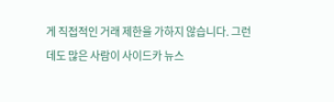게 직접적인 거래 제한을 가하지 않습니다. 그런데도 많은 사람이 사이드카 뉴스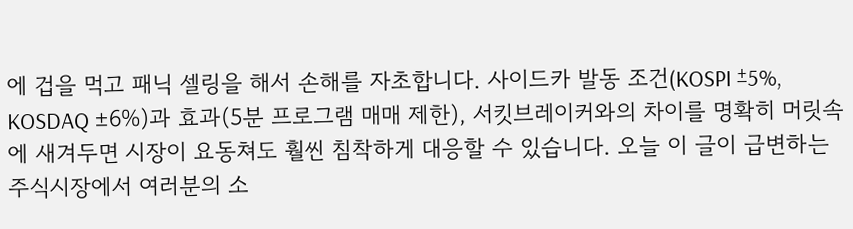에 겁을 먹고 패닉 셀링을 해서 손해를 자초합니다. 사이드카 발동 조건(KOSPI ±5%, KOSDAQ ±6%)과 효과(5분 프로그램 매매 제한), 서킷브레이커와의 차이를 명확히 머릿속에 새겨두면 시장이 요동쳐도 훨씬 침착하게 대응할 수 있습니다. 오늘 이 글이 급변하는 주식시장에서 여러분의 소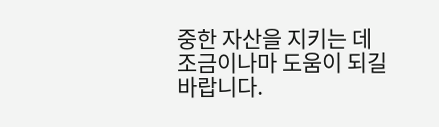중한 자산을 지키는 데 조금이나마 도움이 되길 바랍니다.